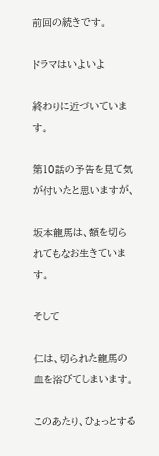前回の続きです。

ドラマはいよいよ

終わりに近づいています。

第10話の予告を見て気が付いたと思いますが、

坂本龍馬は、額を切られてもなお生きています。

そして

仁は、切られた龍馬の血を浴びてしまいます。

このあたり、ひょっとする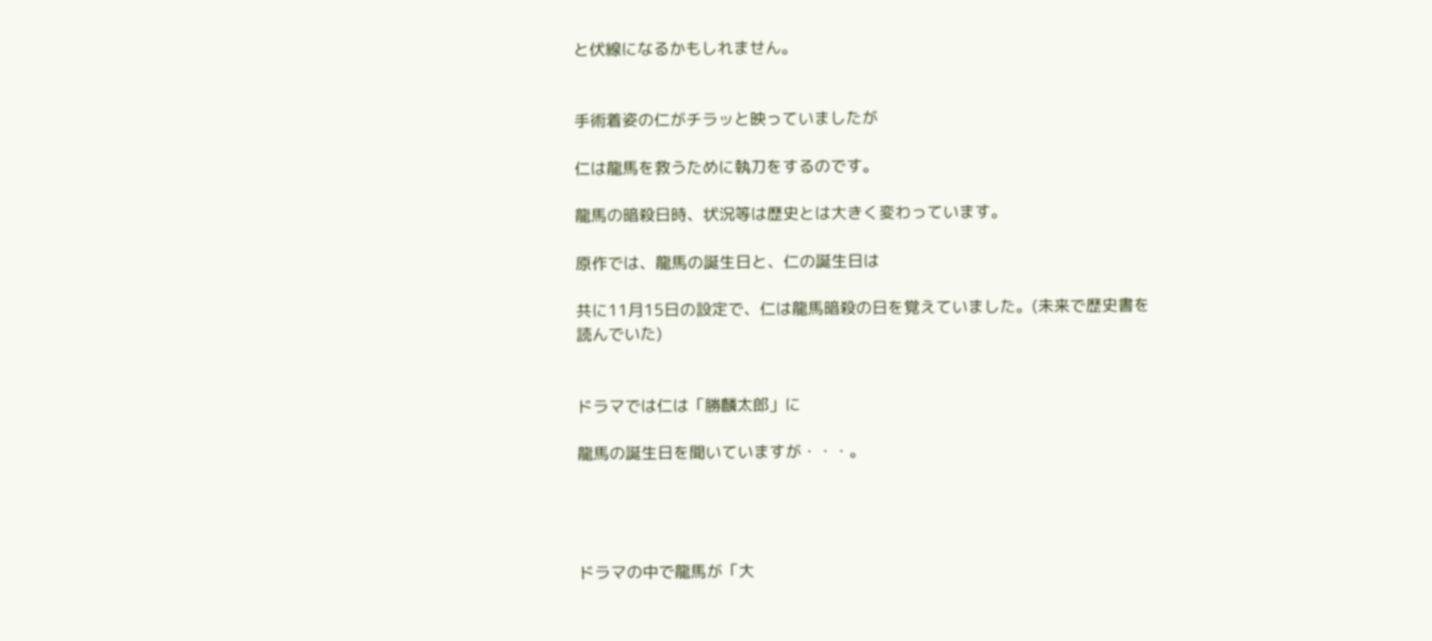と伏線になるかもしれません。


手術着姿の仁がチラッと映っていましたが

仁は龍馬を救うために執刀をするのです。

龍馬の暗殺日時、状況等は歴史とは大きく変わっています。

原作では、龍馬の誕生日と、仁の誕生日は

共に11月15日の設定で、仁は龍馬暗殺の日を覚えていました。(未来で歴史書を読んでいた)


ドラマでは仁は「勝麟太郎」に

龍馬の誕生日を聞いていますが・・・。




ドラマの中で龍馬が「大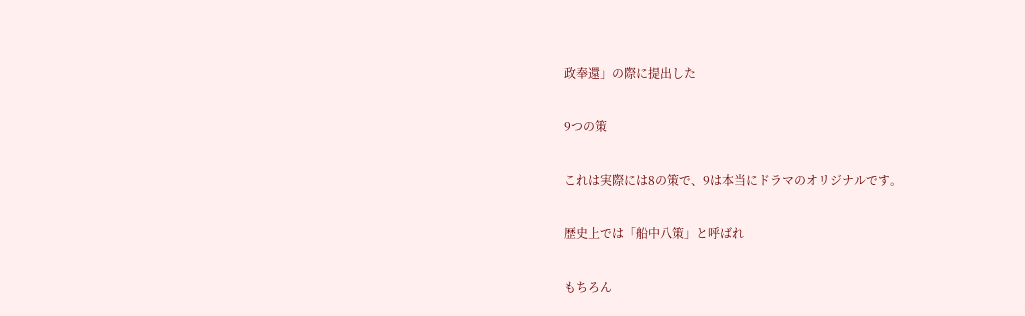政奉還」の際に提出した

9つの策

これは実際には8の策で、9は本当にドラマのオリジナルです。

歴史上では「船中八策」と呼ばれ

もちろん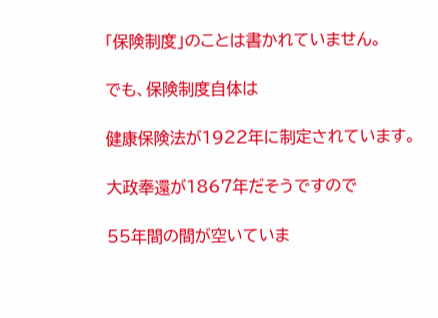「保険制度」のことは書かれていません。

でも、保険制度自体は

健康保険法が1922年に制定されています。

大政奉還が1867年だそうですので

55年間の間が空いていま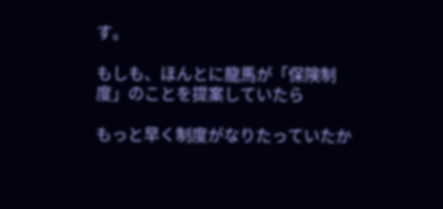す。

もしも、ほんとに龍馬が「保険制度」のことを提案していたら

もっと早く制度がなりたっていたか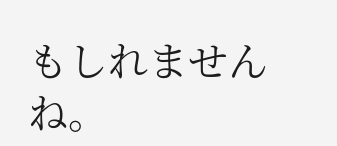もしれませんね。